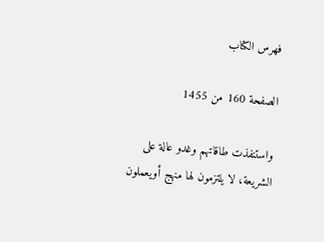فهرس الكتاب

الصفحة 160 من 1455

واستنفذت طاقاتهم وغدو عالة على الشريعة، لا يلتزمون لها منهج أويعملون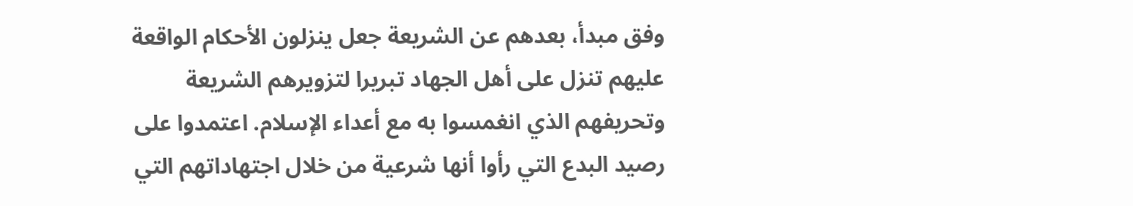وفق مبدأ، بعدهم عن الشريعة جعل ينزلون الأحكام الواقعة عليهم تنزل على أهل الجهاد تبريرا لتزويرهم الشريعة وتحريفهم الذي انغمسوا به مع أعداء الإسلام. اعتمدوا على رصيد البدع التي رأوا أنها شرعية من خلال اجتهاداتهم التي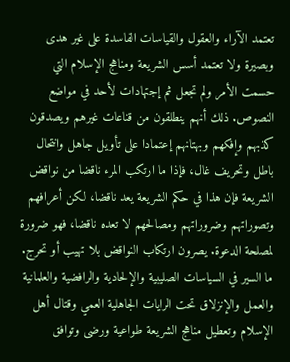تعتمد الآراء والعقول والقياسات الفاسدة على غير هدى وبصيرة ولا تعتمد أسس الشريعة ومناهج الإسلام التي حسمت الأمر ولم تجعل ثم إجتهادات لأحد في مواضع النصوص. ذلك أنهم ينطلقون من قناعات غيرهم ويصدقون كذبهم وإفكهم وبهتانهم إعتمادا على تأويل جاهل وانتحال باطل وتحريف غال، فإذا ما ارتكب المرء ناقضا من نواقض الشريعة فإن هذا في حكم الشريعة يعد ناقضا، لكن أعرافهم وتصوراتهم وضروراتهم ومصالحهم لا تعده ناقضا، فهو ضرورة لمصلحة الدعوة. يصرون ارتكاب النواقض بلا تهيب أو تحرج. ما السير في السياسات الصليبية والإلحادية والرافضية والعلمانية والعمل والإنزلاق تحت الرايات الجاهلية العمي وقتال أهل الإسلام وتعطيل مناهج الشريعة طواعية ورضى وتوافق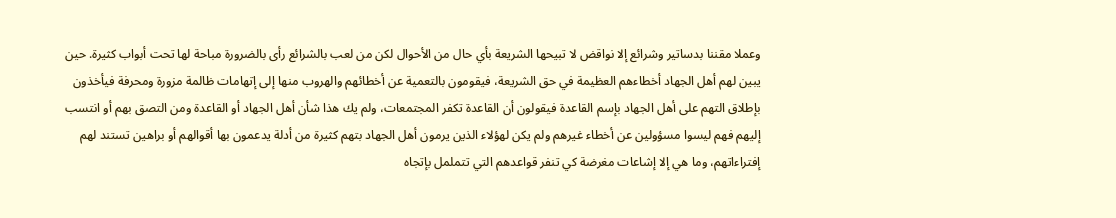وعملا مقننا بدساتير وشرائع إلا نواقض لا تبيحها الشريعة بأي حال من الأحوال لكن من لعب بالشرائع رأى بالضرورة مباحة لها تحت أبواب كثيرة. حين يبين لهم أهل الجهاد أخطاءهم العظيمة في حق الشريعة، فيقومون بالتعمية عن أخطائهم والهروب منها إلى إتهامات ظالمة مزورة ومحرفة فيأخذون بإطلاق التهم على أهل الجهاد بإسم القاعدة فيقولون أن القاعدة تكفر المجتمعات، ولم يك هذا شأن أهل الجهاد أو القاعدة ومن التصق بهم أو انتسب إليهم فهم ليسوا مسؤولين عن أخطاء غيرهم ولم يكن لهؤلاء الذين يرمون أهل الجهاد بتهم كثيرة من أدلة يدعمون بها أقوالهم أو براهين تستند لهم إفتراءاتهم، وما هي إلا إشاعات مغرضة كي تنفر قواعدهم التي تتململ بإتجاه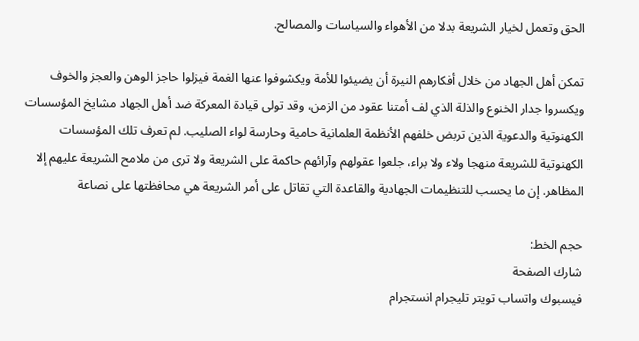الحق وتعمل لخيار الشريعة بدلا من الأهواء والسياسات والمصالح.

تمكن أهل الجهاد من خلال أفكارهم النيرة أن يضيئوا للأمة ويكشوفوا عنها الغمة فيزلوا حاجز الوهن والعجز والخوف ويكسروا جدار الخنوع والذلة الذي لف أمتنا عقود من الزمن، وقد تولى قيادة المعركة ضد أهل الجهاد مشايخ المؤسسات الكهنوتية والدعوية الذين تربض خلفهم الأنظمة العلمانية حامية وحارسة لواء الصليب. لم تعرف تلك المؤسسات الكهنوتية للشريعة منهجا ولاء ولا براء، جلعوا عقولهم وآرائهم حاكمة على الشريعة ولا ترى من ملامح الشريعة عليهم إلا المظاهر. إن ما يحسب للتنظيمات الجهادية والقاعدة التي تقاتل على أمر الشريعة هي محافظتها على نصاعة

حجم الخط:
شارك الصفحة
فيسبوك واتساب تويتر تليجرام انستجرام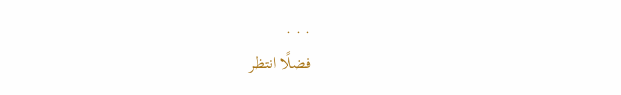. . .
فضلًا انتظر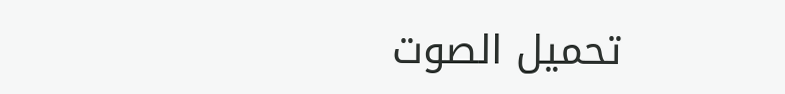تحميل الصوت